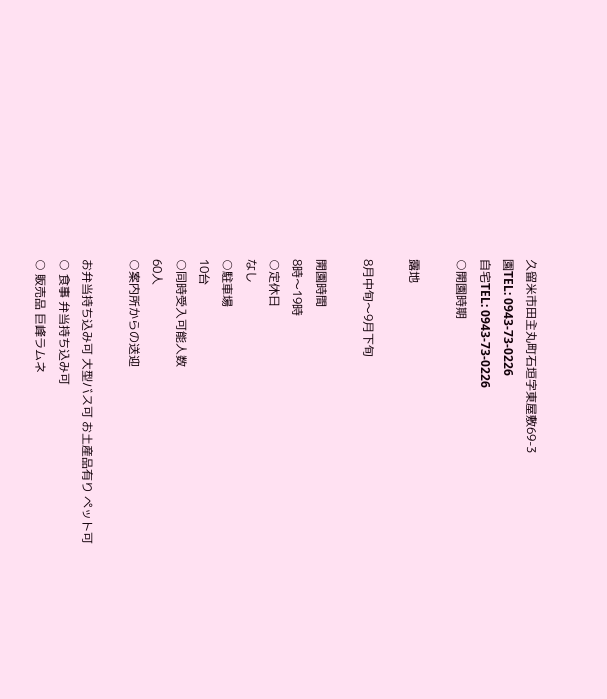久留米市田主丸町石垣字東屋敷69-3
園TEL: 0943-73-0226
自宅TEL: 0943-73-0226
○開園時期

露地

8月中旬〜9月下旬

開園時間
8時〜19時
○定休日
なし
○駐車場
10台
○同時受入可能人数
60人
○案内所からの送迎

お弁当持ち込み可 大型バス可 お土産品有り ペット可
○ 食事 弁当持ち込み可
○ 販売品 巨峰ラムネ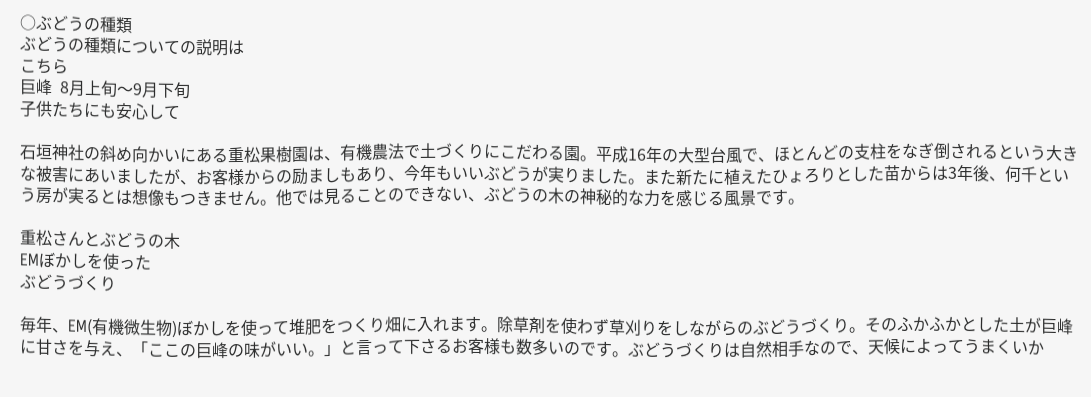○ぶどうの種類
ぶどうの種類についての説明は
こちら
巨峰  8月上旬〜9月下旬
子供たちにも安心して

石垣神社の斜め向かいにある重松果樹園は、有機農法で土づくりにこだわる園。平成16年の大型台風で、ほとんどの支柱をなぎ倒されるという大きな被害にあいましたが、お客様からの励ましもあり、今年もいいぶどうが実りました。また新たに植えたひょろりとした苗からは3年後、何千という房が実るとは想像もつきません。他では見ることのできない、ぶどうの木の神秘的な力を感じる風景です。

重松さんとぶどうの木
EMぼかしを使った
ぶどうづくり

毎年、EM(有機微生物)ぼかしを使って堆肥をつくり畑に入れます。除草剤を使わず草刈りをしながらのぶどうづくり。そのふかふかとした土が巨峰に甘さを与え、「ここの巨峰の味がいい。」と言って下さるお客様も数多いのです。ぶどうづくりは自然相手なので、天候によってうまくいか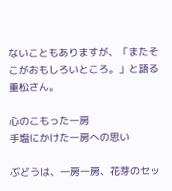ないこともありますが、「またそこがおもしろいところ。」と語る重松さん。

心のこもった一房
手塩にかけた一房への思い

ぶどうは、一房一房、花芽のセッ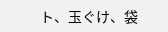ト、玉ぐけ、袋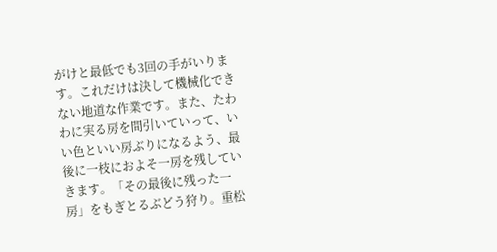がけと最低でも3回の手がいります。これだけは決して機械化できない地道な作業です。また、たわわに実る房を間引いていって、いい色といい房ぶりになるよう、最後に一枝におよそ一房を残していきます。「その最後に残った一房」をもぎとるぶどう狩り。重松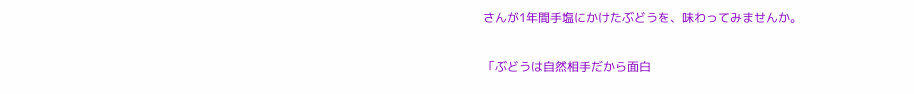さんが1年間手塩にかけたぶどうを、味わってみませんか。

「ぶどうは自然相手だから面白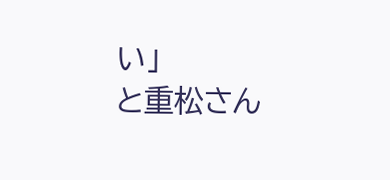い」
と重松さん